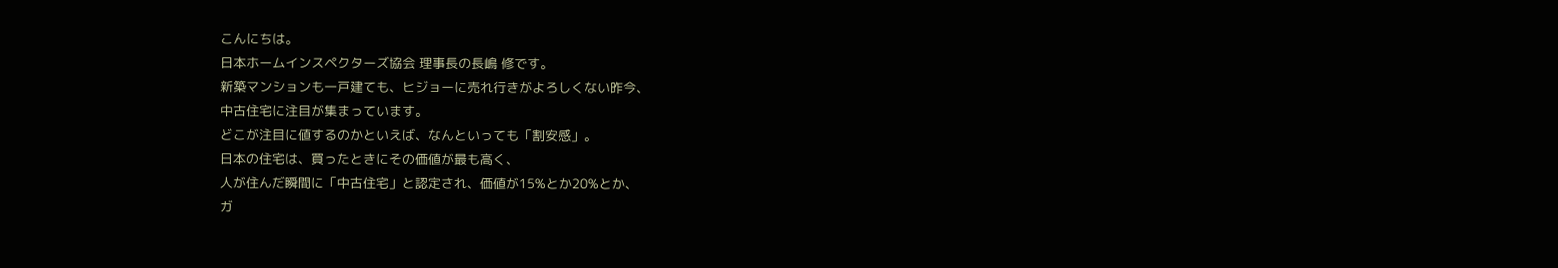こんにちは。
日本ホームインスペクターズ協会 理事長の長嶋 修です。
新築マンションも一戸建ても、ヒジョーに売れ行きがよろしくない昨今、
中古住宅に注目が集まっています。
どこが注目に値するのかといえば、なんといっても「割安感」。
日本の住宅は、買ったときにその価値が最も高く、
人が住んだ瞬間に「中古住宅」と認定され、価値が15%とか20%とか、
ガ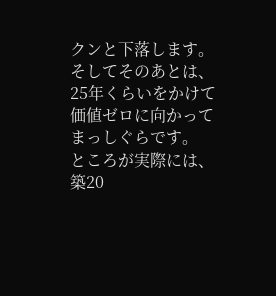クンと下落します。
そしてそのあとは、25年くらいをかけて価値ゼロに向かってまっしぐらです。
ところが実際には、築20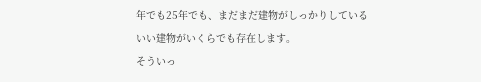年でも25年でも、まだまだ建物がしっかりしている
いい建物がいくらでも存在します。
そういっ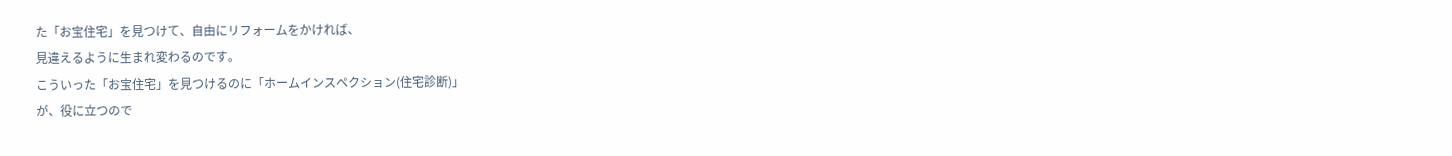た「お宝住宅」を見つけて、自由にリフォームをかければ、
見違えるように生まれ変わるのです。
こういった「お宝住宅」を見つけるのに「ホームインスペクション(住宅診断)」
が、役に立つので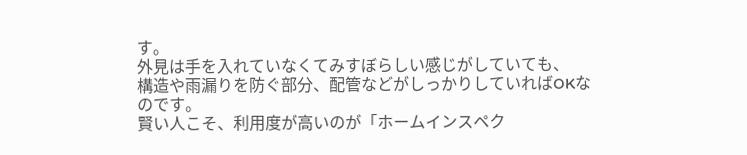す。
外見は手を入れていなくてみすぼらしい感じがしていても、
構造や雨漏りを防ぐ部分、配管などがしっかりしていればOKなのです。
賢い人こそ、利用度が高いのが「ホームインスペク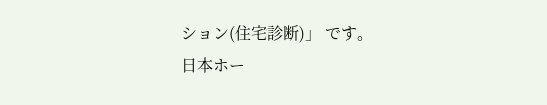ション(住宅診断)」 です。
日本ホー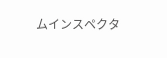ムインスペクタ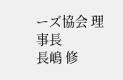ーズ協会 理事長
長嶋 修